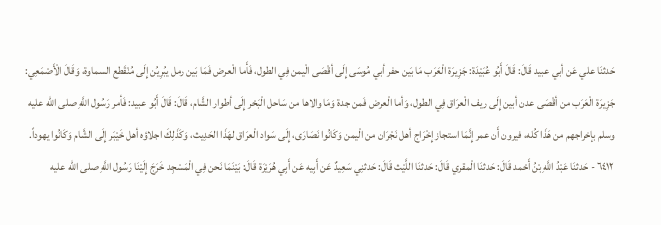حَدثنَا علي عَن أبي عبيد قَالَ: قَالَ أَبُو عُبَيْدَة: جَزِيرَة الْعَرَب مَا بَين حفر أبي مُوسَى إِلَى أقْصَى الْيمن فِي الطول، فَأَما الْعرض فَمَا بَين رمل يبُرِيُن إِلَى مُنْقَطع السماوة، وَقَالَ الْأَصْمَعِي: جَزِيرَة الْعَرَب من أقْصَى عدن أبين إِلَى ريف الْعرَاق فِي الطول، وَأما الْعرض فَمن جدة وَمَا والاها من سَاحل الْبَحْر إِلَى أطوار الشَّام، قَالَ: قَالَ أَبُو عبيد: فَأمر رَسُول اللَّهِ صلى الله عليه وسلم بإخراجهم من هَذَا كُله، فيرون أَن عمر إِنَّمَا استجاز إِخْرَاج أهل نَجْرَان من الْيمن وَكَانُوا نَصَارَى، إِلَى سَواد الْعرَاق لهَذَا الحَدِيث، وَكَذَلِكَ اجلاؤه أهل خَيْبَر إِلَى الشَّام وَكَانُوا يهوداً.
٦٤١٢ - حَدثنَا عَبْدُ اللَّهِ بْنُ أَحْمد قَالَ: حَدثنَا الْمقري قَالَ: حَدثنَا اللَّيْث قَالَ: حَدثنِي سَعِيدٌ عَن أَبِيه عَن أَبِي هُرَيْرَة قَالَ: بَيْنَمَا نَحن فِي الْمَسْجِد خَرَجَ إِلَيْنَا رَسُول اللَّهِ صلى الله عليه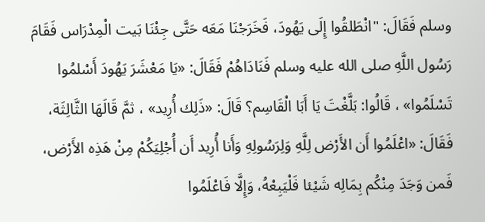وسلم فَقَالَ: "انْطَلقُوا إِلَى يَهُودَ، فَخَرَجْنَا مَعَه حَتَّى جِئْنَا بَيت الْمِدْرَاس فَقَامَ رَسُول اللَّهِ صلى الله عليه وسلم فَنَادَاهُمْ فَقَالَ: «يَا مَعْشَرَ يَهُودَ أَسْلمُوا تَسْلَمُوا» ، قَالُوا: بَلَّغْتَ يَا أَبَا الْقَاسِم؟ قَالَ: «ذَلِك أُرِيد» ، ثمَّ قَالَهَا الثَّالِثَة، فَقَالَ: «اعْلَمُوا أَن الأَرْض لِلَّهِ وَلِرَسُولِهِ وَأَنا أُرِيد أَن أُجْلِيَكُمْ مِنْ هَذِه الأَرْض، فَمن وَجَدَ مِنْكُم بِمَالِه شَيْئا فَلْيَبِعْهُ، وَإِلَّا فَاعْلَمُوا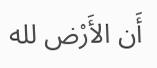أَن الأَرْض لله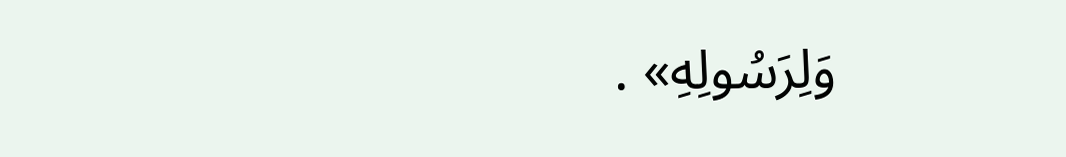وَلِرَسُولِهِ» .